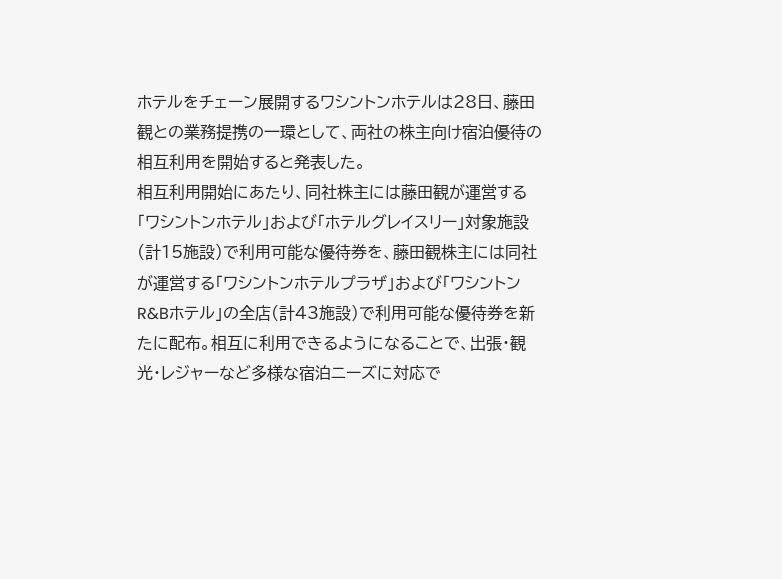ホテルをチェーン展開するワシントンホテルは28日、藤田観との業務提携の一環として、両社の株主向け宿泊優待の相互利用を開始すると発表した。
相互利用開始にあたり、同社株主には藤田観が運営する「ワシントンホテル」および「ホテルグレイスリー」対象施設(計15施設)で利用可能な優待券を、藤田観株主には同社が運営する「ワシントンホテルプラザ」および「ワシントンR&Bホテル」の全店(計43施設)で利用可能な優待券を新たに配布。相互に利用できるようになることで、出張・観光・レジャーなど多様な宿泊ニーズに対応で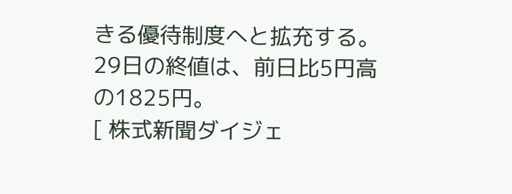きる優待制度へと拡充する。
29日の終値は、前日比5円高の1825円。
[ 株式新聞ダイジェ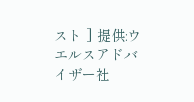スト ] 提供:ウエルスアドバイザー社